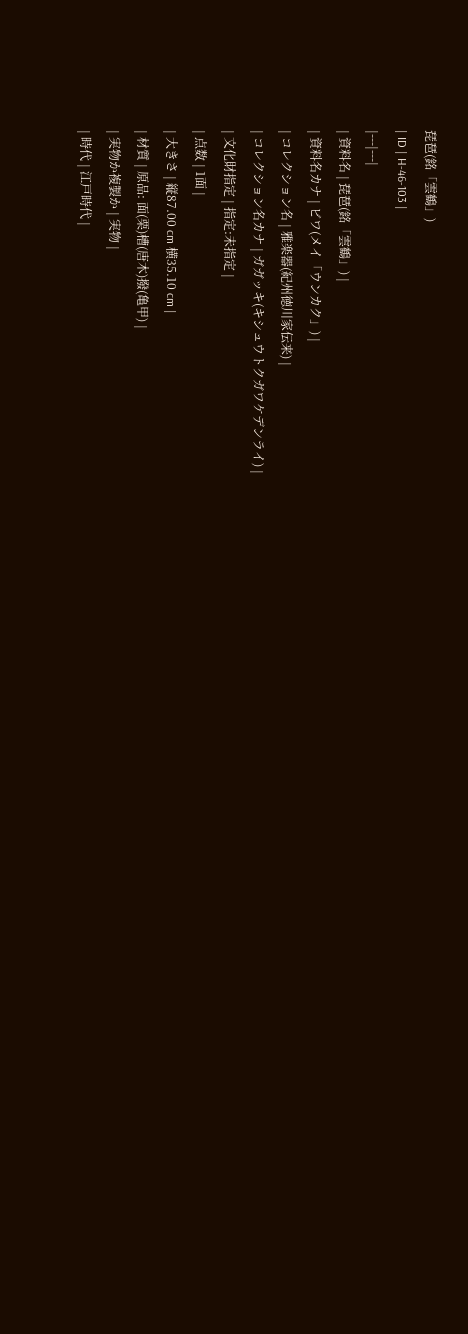琵琶(銘「雲鶴」)
| ID | H-46-103 |
|---|---|
| 資料名 | 琵琶(銘「雲鶴」) |
| 資料名カナ | ビワ(メイ「ウンカク」) |
| コレクション名 | 雅楽器(紀州徳川家伝来) |
| コレクション名カナ | ガガッキ(キシュウトクガワケデンライ) |
| 文化財指定 | 指定:未指定 |
| 点数 | 1面 |
| 大きさ | 縦87.00 cm 横35.10 cm |
| 材質 | 原品: 面(栗)槽(唐木)撥(亀甲) |
| 実物か複製か | 実物 |
| 時代 | 江戸時代 |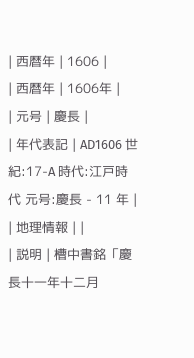| 西暦年 | 1606 |
| 西暦年 | 1606年 |
| 元号 | 慶長 |
| 年代表記 | AD1606 世紀:17-A 時代:江戸時代 元号:慶長 - 11 年 |
| 地理情報 | |
| 説明 | 槽中書銘「慶長十一年十二月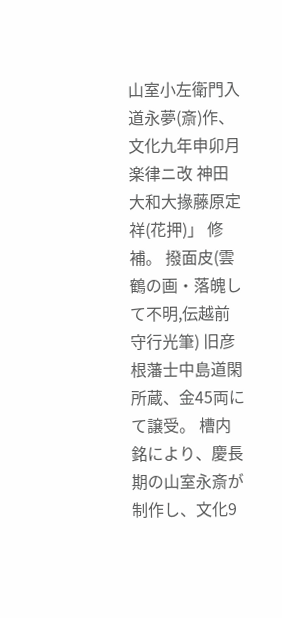山室小左衛門入道永夢(斎)作、文化九年申卯月楽律ニ改 神田大和大掾藤原定祥(花押)」 修補。 撥面皮(雲鶴の画・落魄して不明,伝越前守行光筆) 旧彦根藩士中島道閑所蔵、金45両にて譲受。 槽内銘により、慶長期の山室永斎が制作し、文化9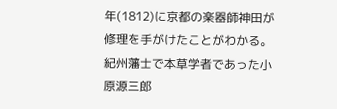年(1812)に京都の楽器師神田が修理を手がけたことがわかる。紀州藩士で本草学者であった小原源三郎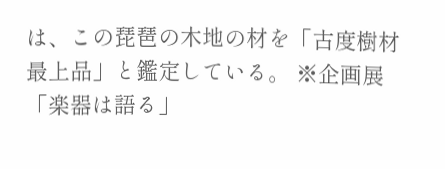は、この琵琶の木地の材を「古度樹材最上品」と鑑定している。 ※企画展「楽器は語る」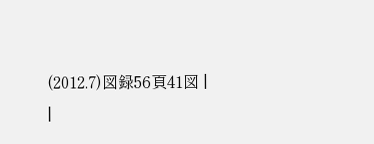(2012.7)図録56頁41図 |
|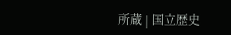所蔵 | 国立歴史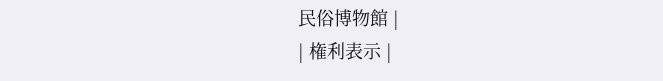民俗博物館 |
| 権利表示 |